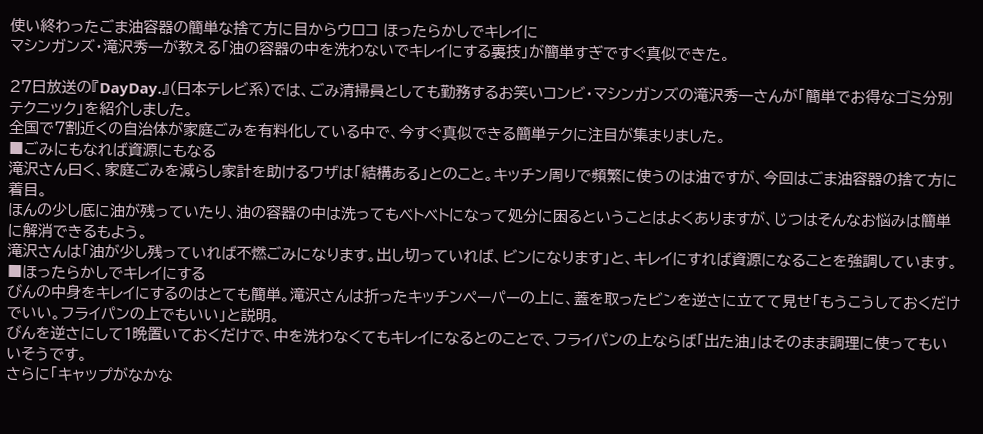使い終わったごま油容器の簡単な捨て方に目からウロコ ほったらかしでキレイに
マシンガンズ・滝沢秀一が教える「油の容器の中を洗わないでキレイにする裏技」が簡単すぎですぐ真似できた。

27日放送の『DayDay.』(日本テレビ系)では、ごみ清掃員としても勤務するお笑いコンビ・マシンガンズの滝沢秀一さんが「簡単でお得なゴミ分別テクニック」を紹介しました。
全国で7割近くの自治体が家庭ごみを有料化している中で、今すぐ真似できる簡単テクに注目が集まりました。
■ごみにもなれば資源にもなる
滝沢さん曰く、家庭ごみを減らし家計を助けるワザは「結構ある」とのこと。キッチン周りで頻繁に使うのは油ですが、今回はごま油容器の捨て方に着目。
ほんの少し底に油が残っていたり、油の容器の中は洗ってもベトベトになって処分に困るということはよくありますが、じつはそんなお悩みは簡単に解消できるもよう。
滝沢さんは「油が少し残っていれば不燃ごみになります。出し切っていれば、ビンになります」と、キレイにすれば資源になることを強調しています。
■ほったらかしでキレイにする
びんの中身をキレイにするのはとても簡単。滝沢さんは折ったキッチンペーパーの上に、蓋を取ったビンを逆さに立てて見せ「もうこうしておくだけでいい。フライパンの上でもいい」と説明。
びんを逆さにして1晩置いておくだけで、中を洗わなくてもキレイになるとのことで、フライパンの上ならば「出た油」はそのまま調理に使ってもいいそうです。
さらに「キャップがなかな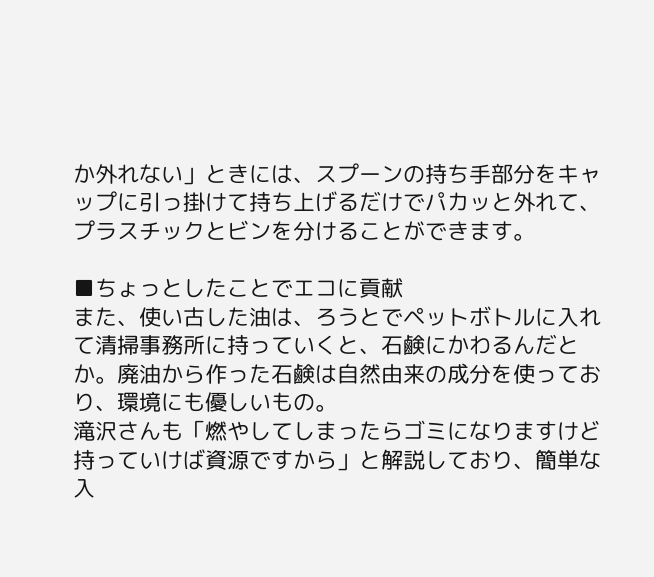か外れない」ときには、スプーンの持ち手部分をキャップに引っ掛けて持ち上げるだけでパカッと外れて、プラスチックとビンを分けることができます。

■ちょっとしたことでエコに貢献
また、使い古した油は、ろうとでペットボトルに入れて清掃事務所に持っていくと、石鹸にかわるんだとか。廃油から作った石鹸は自然由来の成分を使っており、環境にも優しいもの。
滝沢さんも「燃やしてしまったらゴミになりますけど持っていけば資源ですから」と解説しており、簡単な入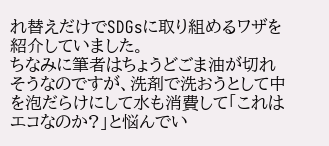れ替えだけでSDGsに取り組めるワザを紹介していました。
ちなみに筆者はちょうどごま油が切れそうなのですが、洗剤で洗おうとして中を泡だらけにして水も消費して「これはエコなのか?」と悩んでい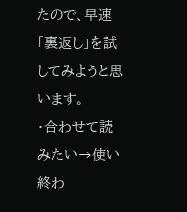たので、早速「裏返し」を試してみようと思います。
・合わせて読みたい→使い終わ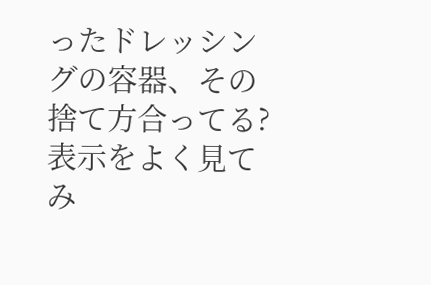ったドレッシングの容器、その捨て方合ってる? 表示をよく見てみ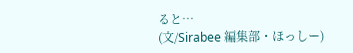ると…
(文/Sirabee 編集部・ほっしー)